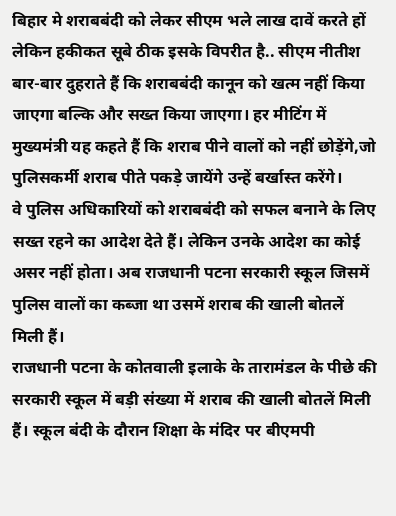बिहार मे शराबबंदी को लेकर सीएम भले लाख दावें करते हों लेकिन हकीकत सूबे ठीक इसके विपरीत है.. सीएम नीतीश बार-बार दुहराते हैं कि शराबबंदी कानून को खत्म नहीं किया जाएगा बल्कि और सख्त किया जाएगा। हर मीटिंग में मुख्यमंत्री यह कहते हैं कि शराब पीने वालों को नहीं छोड़ेंगे,जो पुलिसकर्मी शराब पीते पकड़े जायेंगे उन्हें बर्खास्त करेंगे।
वे पुलिस अधिकारियों को शराबबंदी को सफल बनाने के लिए सख्त रहने का आदेश देते हैं। लेकिन उनके आदेश का कोई असर नहीं होता। अब राजधानी पटना सरकारी स्कूल जिसमें पुलिस वालों का कब्जा था उसमें शराब की खाली बोतलें मिली हैं।
राजधानी पटना के कोतवाली इलाके के तारामंडल के पीछे की सरकारी स्कूल में बड़ी संख्या में शराब की खाली बोतलें मिली हैं। स्कूल बंदी के दौरान शिक्षा के मंदिर पर बीएमपी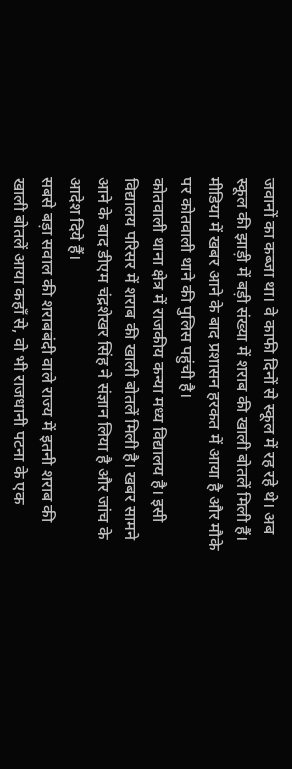जवानों का कब्जा था। वे काफी दिनों से स्कूल में रह रहे थे। अब स्कूल की झाड़ी में बड़ी संख्या में शराब की खाली बोतलें मिली हैं। मीडिया में खबर आने के बाद प्रशासन हरकत में आया है और मौके पर कोतवाली थाने की पुलिस पहुंची है।
कोतवाली थाना क्षेत्र में राजकीय कन्या मध्य विद्यालय है। इसी विद्यालय परिसर में शराब की खाली बोतलें मिली है। खबर सामने आने के बाद डीएम चंद्रशेखर सिंह ने संज्ञान लिया है और जांच के आदेश दिये हैं।
सबसे बड़ा सवाल की शराबबंदी वाले राज्य में इतनी शराब की खाली बोतलें आया कहाँ से, वो भी राजधानी पटना के एक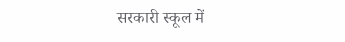सरकारी स्कूल में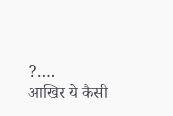?….
आखिर ये कैसी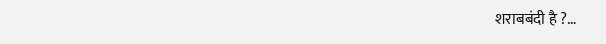शराबबंदी है ?…